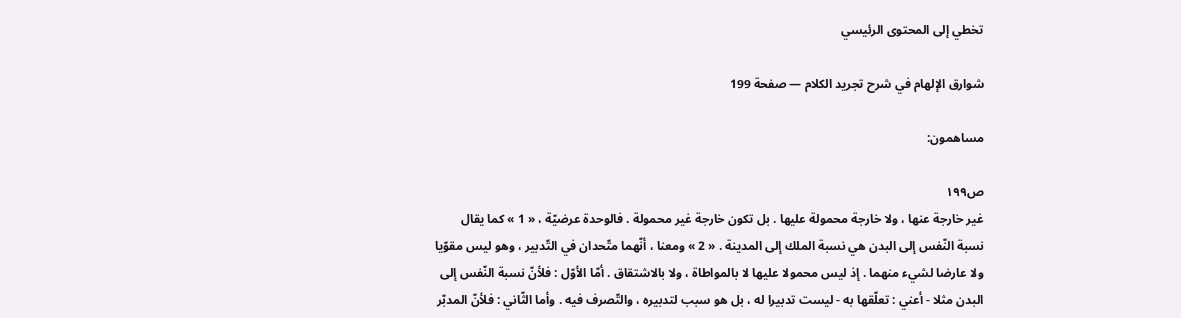تخطي إلى المحتوى الرئيسي

شوارق الإلهام في شرح تجريد الكلام — صفحة 199

مساهمون:

ص١٩٩
غير خارجة عنها ، ولا خارجة محمولة عليها . بل تكون خارجة غير محمولة . فالوحدة عرضيّة ، « 1 » كما يقال نسبة النّفس إلى البدن هي نسبة الملك إلى المدينة . « 2 » ومعنا ، أنّهما متّحدان في التّدبير ، وهو ليس مقوّيا ولا عارضا لشيء منهما . إذ ليس محمولا عليها لا بالمواطاة ، ولا بالاشتقاق . أمّا الأوّل : فلأنّ نسبة النّفس إلى البدن مثلا - أعني : تعلّقها به - ليست تدبيرا له ، بل هو سبب لتدبيره ، والتّصرف فيه . وأما الثّاني : فلأنّ المدبّر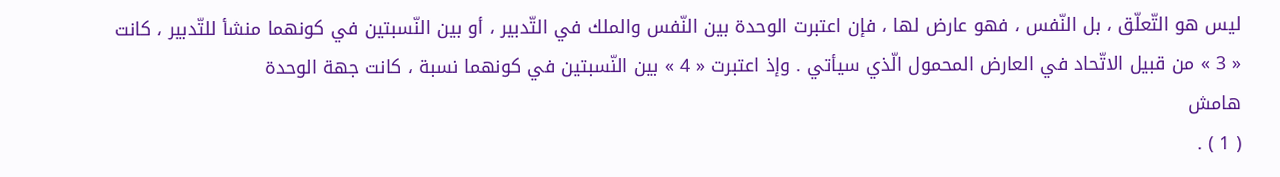ليس هو التّعلّق ، بل النّفس ، فهو عارض لها ، فإن اعتبرت الوحدة بين النّفس والملك في التّدبير ، أو بين النّسبتين في كونهما منشأ للتّدبير ، كانت « 3 » من قبيل الاتّحاد في العارض المحمول الّذي سيأتي . وإذ اعتبرت « 4 » بين النّسبتين في كونهما نسبة ، كانت جهة الوحدة
هامش
( 1 ) .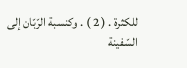للكثرة . ( 2 ) . وكنسبة الرّبّان إلى السّفينة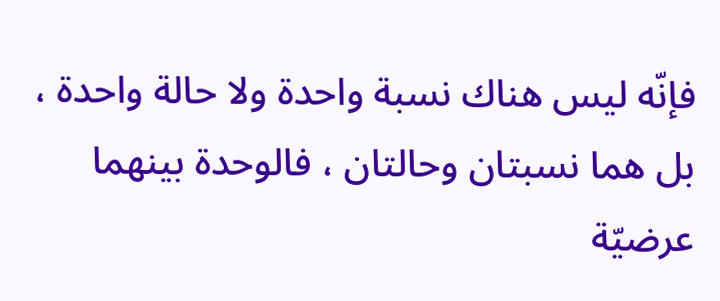فإنّه ليس هناك نسبة واحدة ولا حالة واحدة ، بل هما نسبتان وحالتان ، فالوحدة بينهما عرضيّة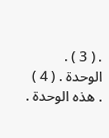. ( 3 ) . الوحدة . ( 4 ) . هذه الوحدة .